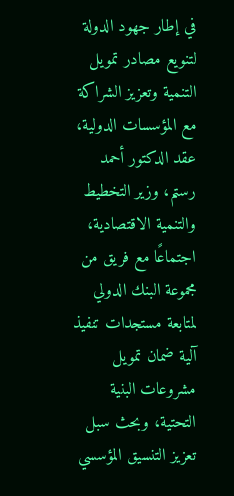في إطار جهود الدولة لتنويع مصادر تمويل التنمية وتعزيز الشراكة مع المؤسسات الدولية، عقد الدكتور أحمد رستم، وزير التخطيط والتنمية الاقتصادية، اجتماعًا مع فريق من مجموعة البنك الدولي لمتابعة مستجدات تنفيذ آلية ضمان تمويل مشروعات البنية التحتية، وبحث سبل تعزيز التنسيق المؤسسي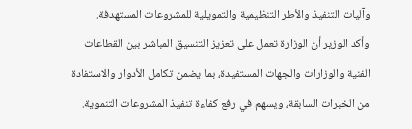وآليات التنفيذ والأطر التنظيمية والتمويلية للمشروعات المستهدفة.
وأكد الوزير أن الوزارة تعمل على تعزيز التنسيق المباشر بين القطاعات الفنية والوزارات والجهات المستفيدة، بما يضمن تكامل الأدوار والاستفادة من الخبرات السابقة، ويسهم في رفع كفاءة تنفيذ المشروعات التنموية.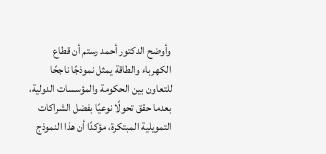وأوضح الدكتور أحمد رستم أن قطاع الكهرباء والطاقة يمثل نموذجًا ناجحًا للتعاون بين الحكومة والمؤسسات الدولية، بعدما حقق تحولًا نوعيًا بفضل الشراكات التمويلية المبتكرة، مؤكدًا أن هذا النموذج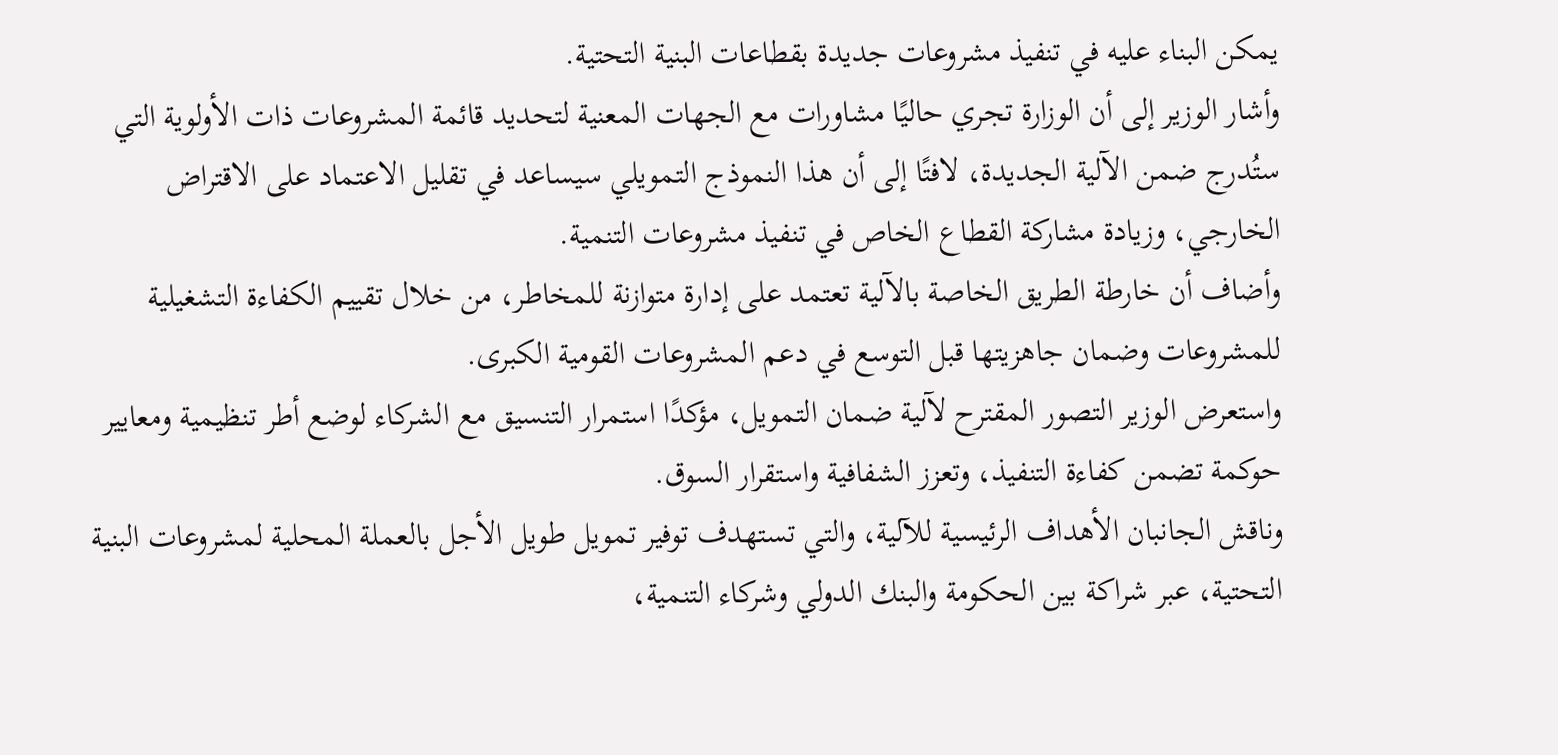يمكن البناء عليه في تنفيذ مشروعات جديدة بقطاعات البنية التحتية.
وأشار الوزير إلى أن الوزارة تجري حاليًا مشاورات مع الجهات المعنية لتحديد قائمة المشروعات ذات الأولوية التي ستُدرج ضمن الآلية الجديدة، لافتًا إلى أن هذا النموذج التمويلي سيساعد في تقليل الاعتماد على الاقتراض الخارجي، وزيادة مشاركة القطاع الخاص في تنفيذ مشروعات التنمية.
وأضاف أن خارطة الطريق الخاصة بالآلية تعتمد على إدارة متوازنة للمخاطر، من خلال تقييم الكفاءة التشغيلية للمشروعات وضمان جاهزيتها قبل التوسع في دعم المشروعات القومية الكبرى.
واستعرض الوزير التصور المقترح لآلية ضمان التمويل، مؤكدًا استمرار التنسيق مع الشركاء لوضع أطر تنظيمية ومعايير حوكمة تضمن كفاءة التنفيذ، وتعزز الشفافية واستقرار السوق.
وناقش الجانبان الأهداف الرئيسية للآلية، والتي تستهدف توفير تمويل طويل الأجل بالعملة المحلية لمشروعات البنية التحتية، عبر شراكة بين الحكومة والبنك الدولي وشركاء التنمية،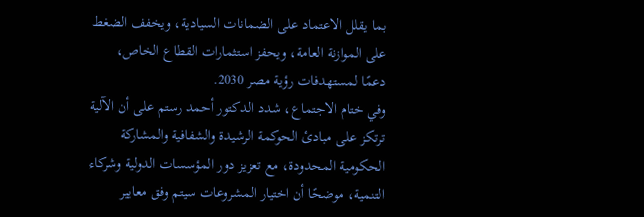بما يقلل الاعتماد على الضمانات السيادية، ويخفف الضغط على الموازنة العامة، ويحفز استثمارات القطاع الخاص، دعمًا لمستهدفات رؤية مصر 2030.
وفي ختام الاجتماع، شدد الدكتور أحمد رستم على أن الآلية ترتكز على مبادئ الحوكمة الرشيدة والشفافية والمشاركة الحكومية المحدودة، مع تعزيز دور المؤسسات الدولية وشركاء التنمية، موضحًا أن اختيار المشروعات سيتم وفق معايير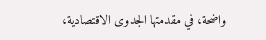واضحة، في مقدمتها الجدوى الاقتصادية،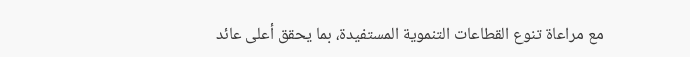مع مراعاة تنوع القطاعات التنموية المستفيدة، بما يحقق أعلى عائد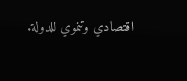اقتصادي وتنموي للدولة.